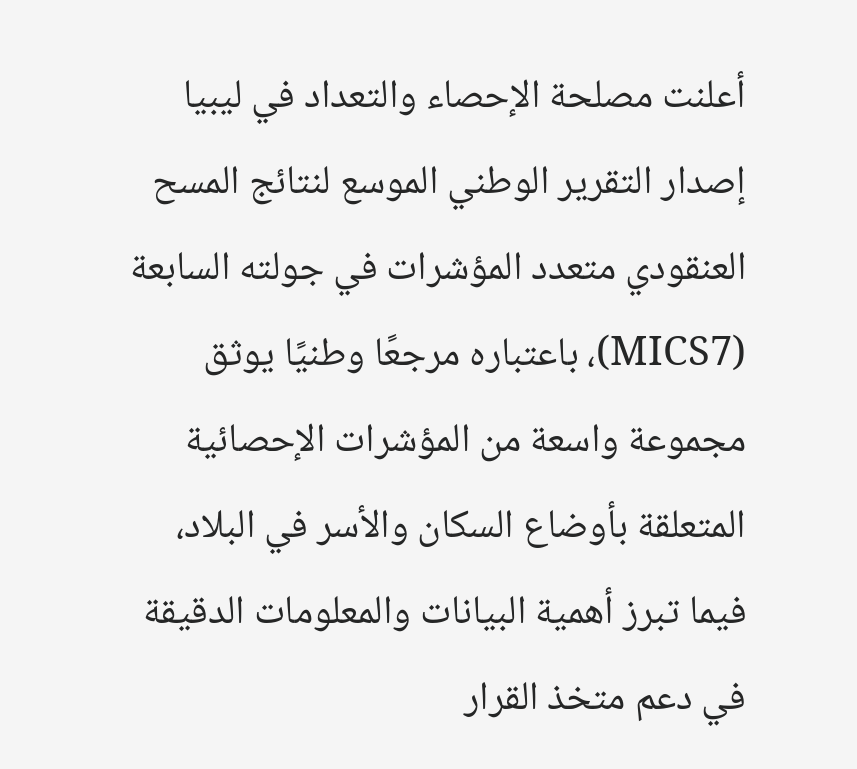أعلنت مصلحة الإحصاء والتعداد في ليبيا إصدار التقرير الوطني الموسع لنتائج المسح العنقودي متعدد المؤشرات في جولته السابعة (MICS7)، باعتباره مرجعًا وطنيًا يوثق مجموعة واسعة من المؤشرات الإحصائية المتعلقة بأوضاع السكان والأسر في البلاد، فيما تبرز أهمية البيانات والمعلومات الدقيقة في دعم متخذ القرار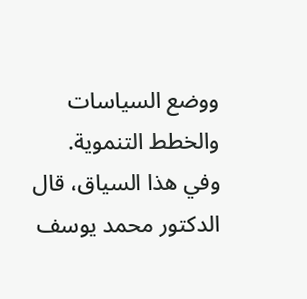ووضع السياسات والخطط التنموية.
وفي هذا السياق، قال الدكتور محمد يوسف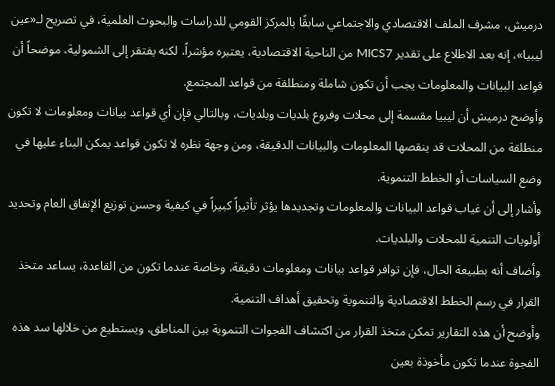درميش، مشرف الملف الاقتصادي والاجتماعي سابقًا بالمركز القومي للدراسات والبحوث العلمية، في تصريح لـ«عين ليبيا»، إنه بعد الاطلاع على تقدير MICS7 من الناحية الاقتصادية، يعتبره مؤشراً، لكنه يفتقر إلى الشمولية، موضحاً أن قواعد البيانات والمعلومات يجب أن تكون شاملة ومنطلقة من قواعد المجتمع.
وأوضح درميش أن ليبيا مقسمة إلى محلات وفروع بلديات وبلديات، وبالتالي فإن أي قواعد بيانات ومعلومات لا تكون منطلقة من المحلات قد ينقصها المعلومات والبيانات الدقيقة، ومن وجهة نظره لا تكون قواعد يمكن البناء عليها في وضع السياسات أو الخطط التنموية.
وأشار إلى أن غياب قواعد البيانات والمعلومات وتجديدها يؤثر تأثيراً كبيراً في كيفية وحسن توزيع الإنفاق العام وتحديد أولويات التنمية للمحلات والبلديات.
وأضاف أنه بطبيعة الحال، فإن توافر قواعد بيانات ومعلومات دقيقة، وخاصة عندما تكون من القاعدة، يساعد متخذ القرار في رسم الخطط الاقتصادية والتنموية وتحقيق أهداف التنمية.
وأوضح أن هذه التقارير تمكن متخذ القرار من اكتشاف الفجوات التنموية بين المناطق، ويستطيع من خلالها سد هذه الفجوة عندما تكون مأخوذة بعين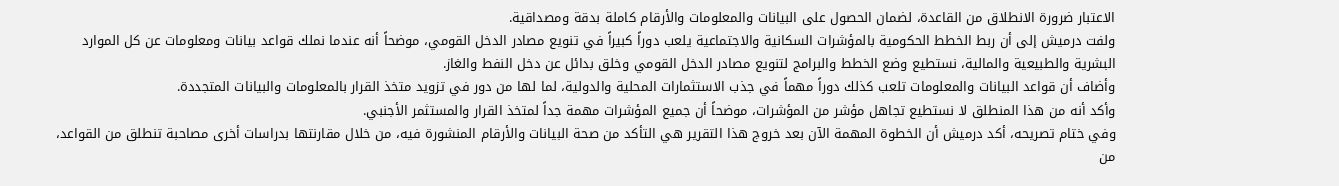الاعتبار ضرورة الانطلاق من القاعدة، لضمان الحصول على البيانات والمعلومات والأرقام كاملة بدقة ومصداقية.
ولفت درميش إلى أن ربط الخطط الحكومية بالمؤشرات السكانية والاجتماعية يلعب دوراً كبيراً في تنويع مصادر الدخل القومي، موضحاً أنه عندما نملك قواعد بيانات ومعلومات عن كل الموارد البشرية والطبيعية والمالية، نستطيع وضع الخطط والبرامج لتنويع مصادر الدخل القومي وخلق بدائل عن دخل النفط والغاز.
وأضاف أن قواعد البيانات والمعلومات تلعب كذلك دوراً مهماً في جذب الاستثمارات المحلية والدولية، لما لها من دور في تزويد متخذ القرار بالمعلومات والبيانات المتجددة.
وأكد أنه من هذا المنطلق لا نستطيع تجاهل مؤشر من المؤشرات، موضحاً أن جميع المؤشرات مهمة جداً لمتخذ القرار والمستثمر الأجنبي.
وفي ختام تصريحه، أكد درميش أن الخطوة المهمة الآن بعد خروج هذا التقرير هي التأكد من صحة البيانات والأرقام المنشورة فيه، من خلال مقارنتها بدراسات أخرى مصاحبة تنطلق من القواعد، من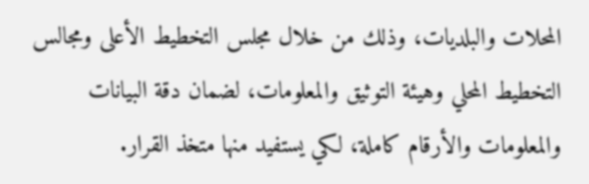المحلات والبلديات، وذلك من خلال مجلس التخطيط الأعلى ومجالس التخطيط المحلي وهيئة التوثيق والمعلومات، لضمان دقة البيانات والمعلومات والأرقام كاملة، لكي يستفيد منها متخذ القرار.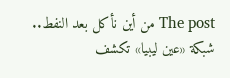The post من أين نأكل بعد النفط.. شبكة «عين ليبيا» تكشف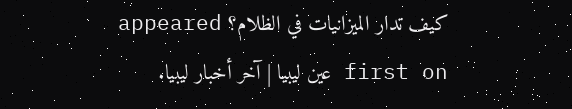كيف تدار الميزانيات في الظلام؟ appeared first on عين ليبيا | آخر أخبار ليبيا.